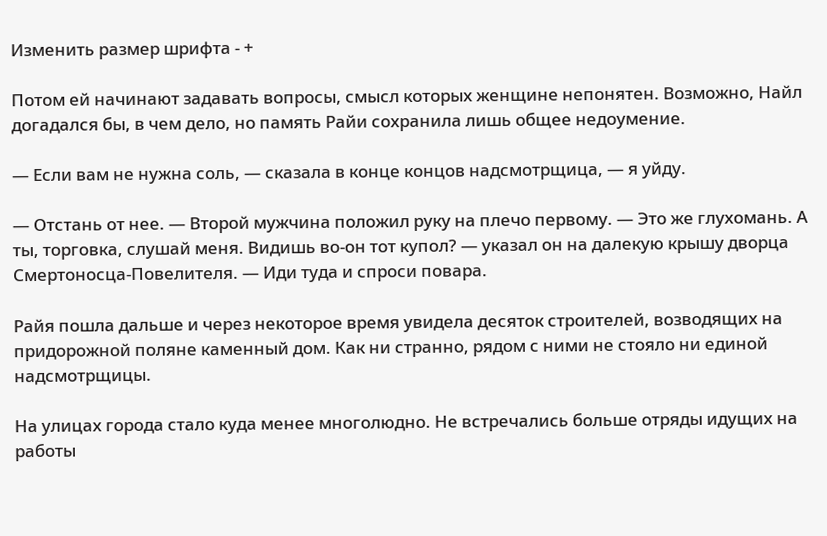Изменить размер шрифта - +

Потом ей начинают задавать вопросы, смысл которых женщине непонятен. Возможно, Найл догадался бы, в чем дело, но память Райи сохранила лишь общее недоумение.

— Если вам не нужна соль, — сказала в конце концов надсмотрщица, — я уйду.

— Отстань от нее. — Второй мужчина положил руку на плечо первому. — Это же глухомань. А ты, торговка, слушай меня. Видишь во‑он тот купол? — указал он на далекую крышу дворца Смертоносца‑Повелителя. — Иди туда и спроси повара.

Райя пошла дальше и через некоторое время увидела десяток строителей, возводящих на придорожной поляне каменный дом. Как ни странно, рядом с ними не стояло ни единой надсмотрщицы.

На улицах города стало куда менее многолюдно. Не встречались больше отряды идущих на работы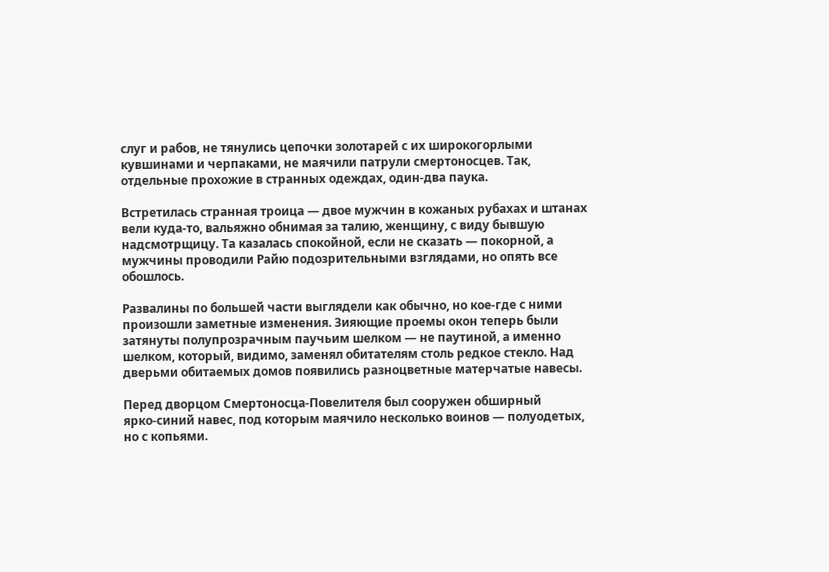слуг и рабов, не тянулись цепочки золотарей с их широкогорлыми кувшинами и черпаками, не маячили патрули смертоносцев. Так, отдельные прохожие в странных одеждах, один‑два паука.

Встретилась странная троица — двое мужчин в кожаных рубахах и штанах вели куда‑то, вальяжно обнимая за талию, женщину, с виду бывшую надсмотрщицу. Та казалась спокойной, если не сказать — покорной, а мужчины проводили Райю подозрительными взглядами, но опять все обошлось.

Развалины по большей части выглядели как обычно, но кое‑где с ними произошли заметные изменения. Зияющие проемы окон теперь были затянуты полупрозрачным паучьим шелком — не паутиной, а именно шелком, который, видимо, заменял обитателям столь редкое стекло. Над дверьми обитаемых домов появились разноцветные матерчатые навесы.

Перед дворцом Смертоносца‑Повелителя был сооружен обширный ярко‑синий навес, под которым маячило несколько воинов — полуодетых, но с копьями.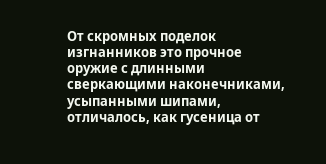От скромных поделок изгнанников это прочное оружие с длинными сверкающими наконечниками, усыпанными шипами, отличалось, как гусеница от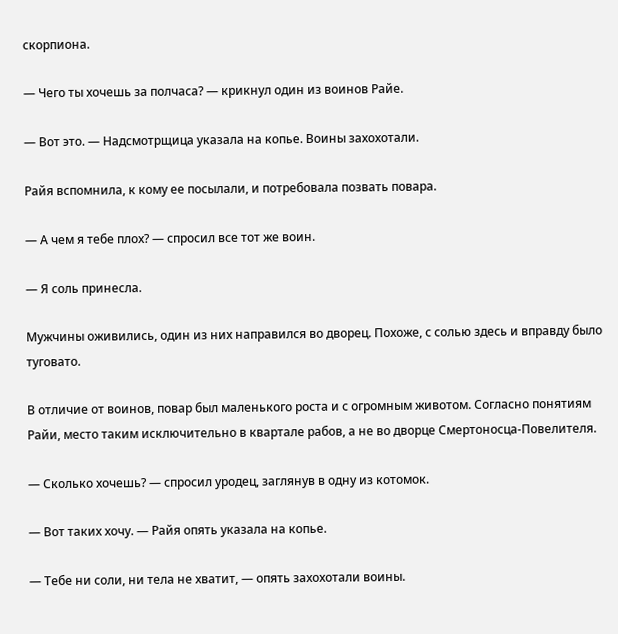скорпиона.

— Чего ты хочешь за полчаса? — крикнул один из воинов Райе.

— Вот это. — Надсмотрщица указала на копье. Воины захохотали.

Райя вспомнила, к кому ее посылали, и потребовала позвать повара.

— А чем я тебе плох? — спросил все тот же воин.

— Я соль принесла.

Мужчины оживились, один из них направился во дворец. Похоже, с солью здесь и вправду было туговато.

В отличие от воинов, повар был маленького роста и с огромным животом. Согласно понятиям Райи, место таким исключительно в квартале рабов, а не во дворце Смертоносца‑Повелителя.

— Сколько хочешь? — спросил уродец, заглянув в одну из котомок.

— Вот таких хочу. — Райя опять указала на копье.

— Тебе ни соли, ни тела не хватит, — опять захохотали воины.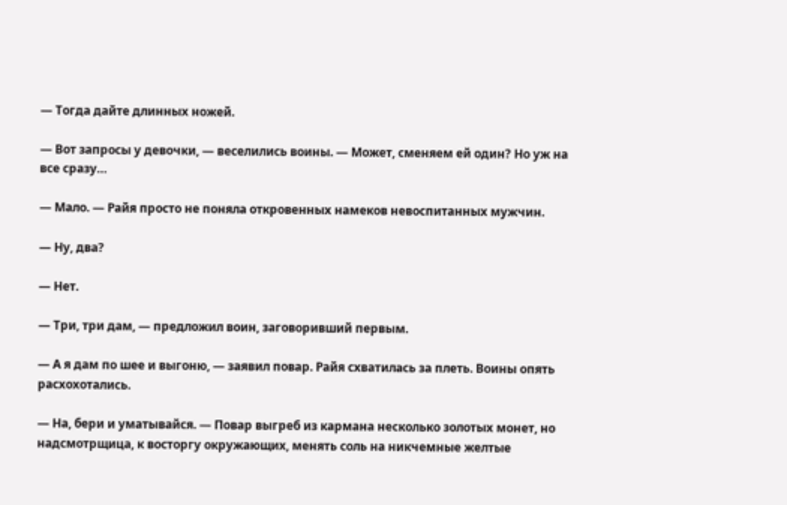— Тогда дайте длинных ножей.

— Вот запросы у девочки, — веселились воины. — Может, сменяем ей один? Но уж на все сразу…

— Мало. — Райя просто не поняла откровенных намеков невоспитанных мужчин.

— Ну, два?

— Нет.

— Три, три дам, — предложил воин, заговоривший первым.

— А я дам по шее и выгоню, — заявил повар. Райя схватилась за плеть. Воины опять расхохотались.

— На, бери и уматывайся. — Повар выгреб из кармана несколько золотых монет, но надсмотрщица, к восторгу окружающих, менять соль на никчемные желтые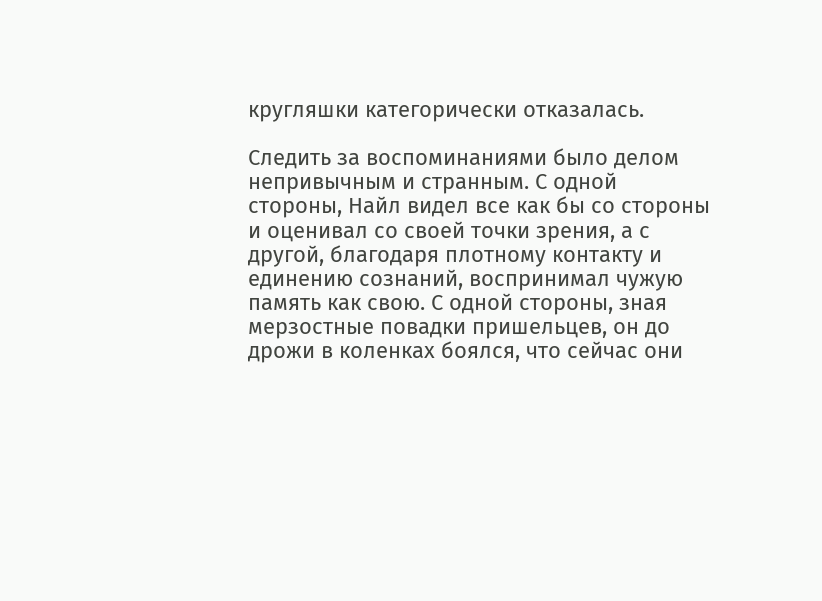кругляшки категорически отказалась.

Следить за воспоминаниями было делом непривычным и странным. С одной стороны, Найл видел все как бы со стороны и оценивал со своей точки зрения, а с другой, благодаря плотному контакту и единению сознаний, воспринимал чужую память как свою. С одной стороны, зная мерзостные повадки пришельцев, он до дрожи в коленках боялся, что сейчас они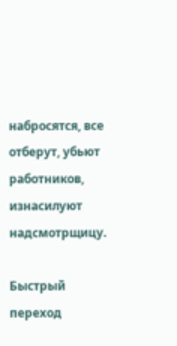набросятся, все отберут, убьют работников, изнасилуют надсмотрщицу.

Быстрый переход